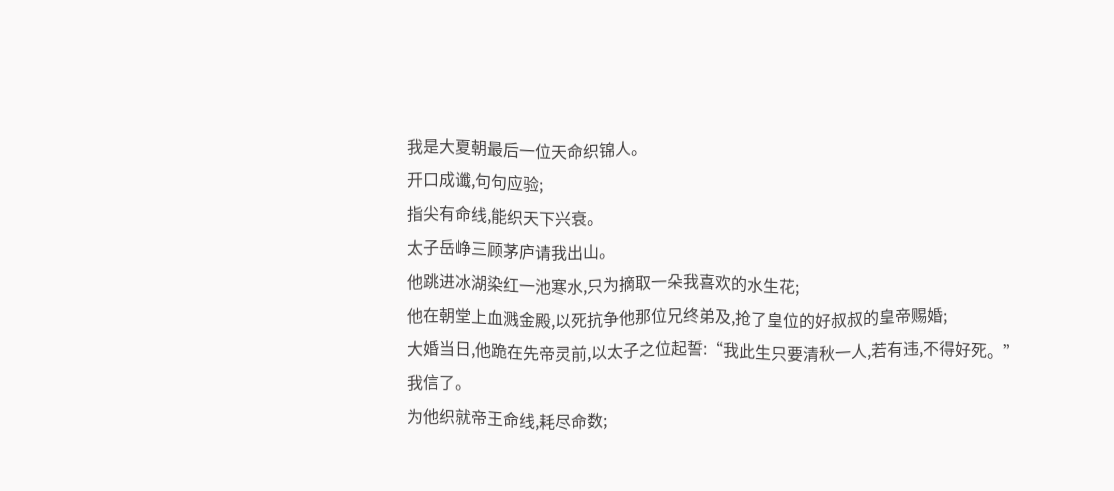我是大夏朝最后一位天命织锦人。
开口成谶,句句应验;
指尖有命线,能织天下兴衰。
太子岳峥三顾茅庐请我出山。
他跳进冰湖染红一池寒水,只为摘取一朵我喜欢的水生花;
他在朝堂上血溅金殿,以死抗争他那位兄终弟及,抢了皇位的好叔叔的皇帝赐婚;
大婚当日,他跪在先帝灵前,以太子之位起誓:“我此生只要清秋一人,若有违,不得好死。”
我信了。
为他织就帝王命线,耗尽命数;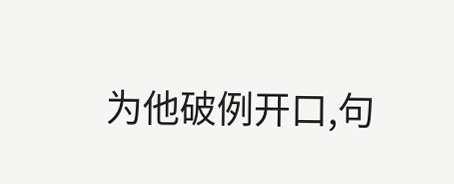为他破例开口,句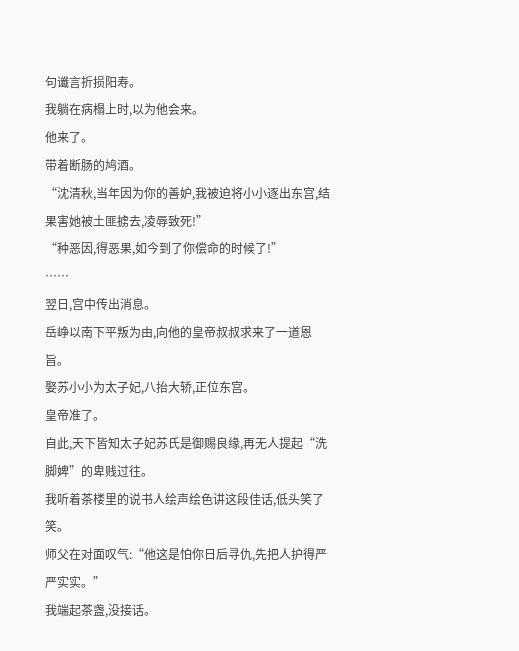句谶言折损阳寿。
我躺在病榻上时,以为他会来。
他来了。
带着断肠的鸠酒。
“沈清秋,当年因为你的善妒,我被迫将小小逐出东宫,结果害她被土匪掳去,凌辱致死!”
“种恶因,得恶果,如今到了你偿命的时候了!”
……
翌日,宫中传出消息。
岳峥以南下平叛为由,向他的皇帝叔叔求来了一道恩旨。
娶苏小小为太子妃,八抬大轿,正位东宫。
皇帝准了。
自此,天下皆知太子妃苏氏是御赐良缘,再无人提起“洗脚婢”的卑贱过往。
我听着茶楼里的说书人绘声绘色讲这段佳话,低头笑了笑。
师父在对面叹气:“他这是怕你日后寻仇,先把人护得严严实实。”
我端起茶盏,没接话。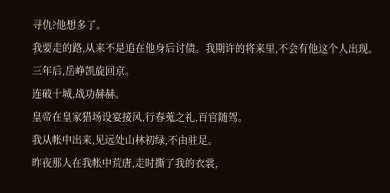寻仇?他想多了。
我要走的路,从来不是追在他身后讨债。我期许的将来里,不会有他这个人出现。
三年后,岳峥凯旋回京。
连破十城,战功赫赫。
皇帝在皇家猎场设宴接风,行春蒐之礼,百官随驾。
我从帐中出来,见远处山林初绿,不由驻足。
昨夜那人在我帐中荒唐,走时撕了我的衣裳,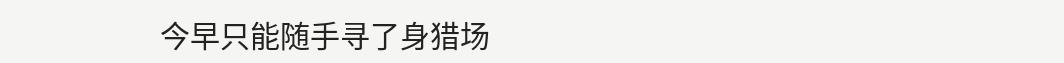今早只能随手寻了身猎场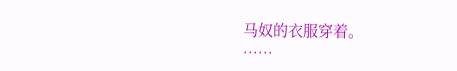马奴的衣服穿着。
……